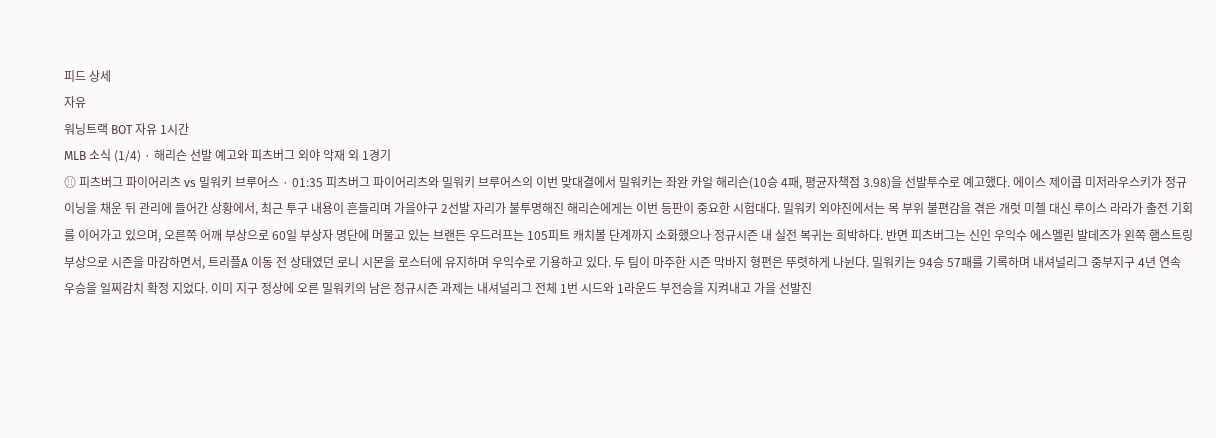피드 상세
자유
워닝트랙 BOT 자유 1시간
MLB 소식 (1/4) · 해리슨 선발 예고와 피츠버그 외야 악재 외 1경기
⚾ 피츠버그 파이어리츠 vs 밀워키 브루어스 · 01:35 피츠버그 파이어리츠와 밀워키 브루어스의 이번 맞대결에서 밀워키는 좌완 카일 해리슨(10승 4패, 평균자책점 3.98)을 선발투수로 예고했다. 에이스 제이콥 미저라우스키가 정규 이닝을 채운 뒤 관리에 들어간 상황에서, 최근 투구 내용이 흔들리며 가을야구 2선발 자리가 불투명해진 해리슨에게는 이번 등판이 중요한 시험대다. 밀워키 외야진에서는 목 부위 불편감을 겪은 개럿 미첼 대신 루이스 라라가 출전 기회를 이어가고 있으며, 오른쪽 어깨 부상으로 60일 부상자 명단에 머물고 있는 브랜든 우드러프는 105피트 캐치볼 단계까지 소화했으나 정규시즌 내 실전 복귀는 희박하다. 반면 피츠버그는 신인 우익수 에스멜린 발데즈가 왼쪽 햄스트링 부상으로 시즌을 마감하면서, 트리플A 이동 전 상태였던 로니 시몬을 로스터에 유지하며 우익수로 기용하고 있다. 두 팀이 마주한 시즌 막바지 형편은 뚜렷하게 나뉜다. 밀워키는 94승 57패를 기록하며 내셔널리그 중부지구 4년 연속 우승을 일찌감치 확정 지었다. 이미 지구 정상에 오른 밀워키의 남은 정규시즌 과제는 내셔널리그 전체 1번 시드와 1라운드 부전승을 지켜내고 가을 선발진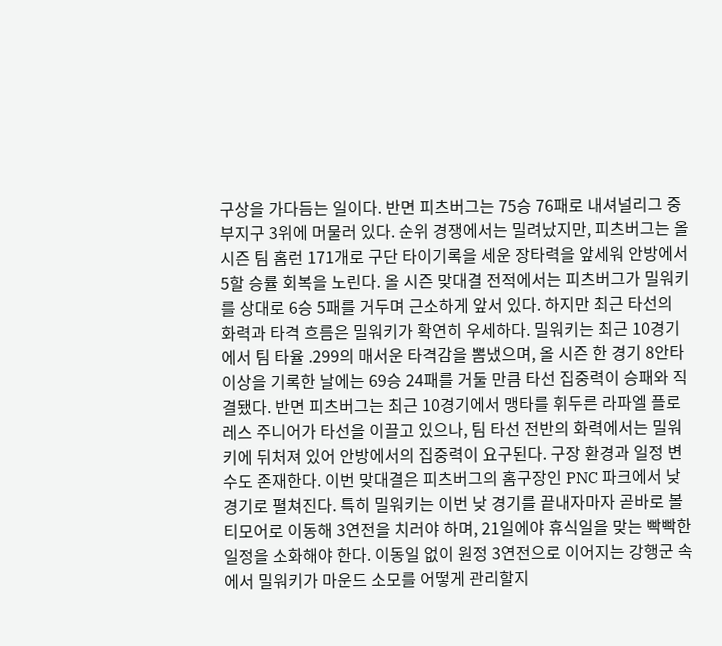구상을 가다듬는 일이다. 반면 피츠버그는 75승 76패로 내셔널리그 중부지구 3위에 머물러 있다. 순위 경쟁에서는 밀려났지만, 피츠버그는 올 시즌 팀 홈런 171개로 구단 타이기록을 세운 장타력을 앞세워 안방에서 5할 승률 회복을 노린다. 올 시즌 맞대결 전적에서는 피츠버그가 밀워키를 상대로 6승 5패를 거두며 근소하게 앞서 있다. 하지만 최근 타선의 화력과 타격 흐름은 밀워키가 확연히 우세하다. 밀워키는 최근 10경기에서 팀 타율 .299의 매서운 타격감을 뽐냈으며, 올 시즌 한 경기 8안타 이상을 기록한 날에는 69승 24패를 거둘 만큼 타선 집중력이 승패와 직결됐다. 반면 피츠버그는 최근 10경기에서 맹타를 휘두른 라파엘 플로레스 주니어가 타선을 이끌고 있으나, 팀 타선 전반의 화력에서는 밀워키에 뒤처져 있어 안방에서의 집중력이 요구된다. 구장 환경과 일정 변수도 존재한다. 이번 맞대결은 피츠버그의 홈구장인 PNC 파크에서 낮 경기로 펼쳐진다. 특히 밀워키는 이번 낮 경기를 끝내자마자 곧바로 볼티모어로 이동해 3연전을 치러야 하며, 21일에야 휴식일을 맞는 빡빡한 일정을 소화해야 한다. 이동일 없이 원정 3연전으로 이어지는 강행군 속에서 밀워키가 마운드 소모를 어떻게 관리할지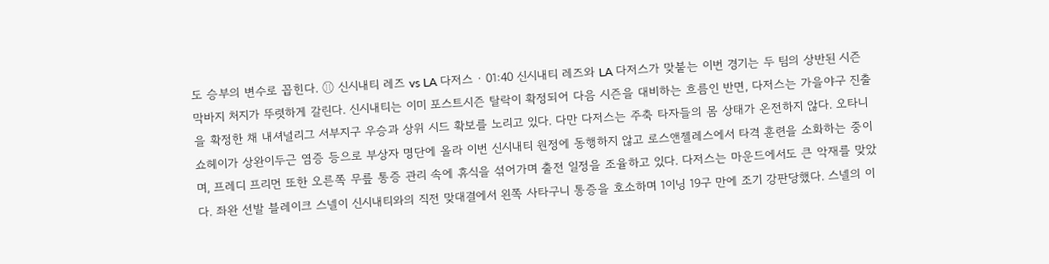도 승부의 변수로 꼽힌다. ⚾ 신시내티 레즈 vs LA 다저스 · 01:40 신시내티 레즈와 LA 다저스가 맞붙는 이번 경기는 두 팀의 상반된 시즌 막바지 처지가 뚜렷하게 갈린다. 신시내티는 이미 포스트시즌 탈락이 확정되어 다음 시즌을 대비하는 흐름인 반면, 다저스는 가을야구 진출을 확정한 채 내셔널리그 서부지구 우승과 상위 시드 확보를 노리고 있다. 다만 다저스는 주축 타자들의 몸 상태가 온전하지 않다. 오타니 쇼헤이가 상완이두근 염증 등으로 부상자 명단에 올라 이번 신시내티 원정에 동행하지 않고 로스앤젤레스에서 타격 훈련을 소화하는 중이며, 프레디 프리먼 또한 오른쪽 무릎 통증 관리 속에 휴식을 섞어가며 출전 일정을 조율하고 있다. 다저스는 마운드에서도 큰 악재를 맞았다. 좌완 선발 블레이크 스넬이 신시내티와의 직전 맞대결에서 왼쪽 사타구니 통증을 호소하며 1이닝 19구 만에 조기 강판당했다. 스넬의 이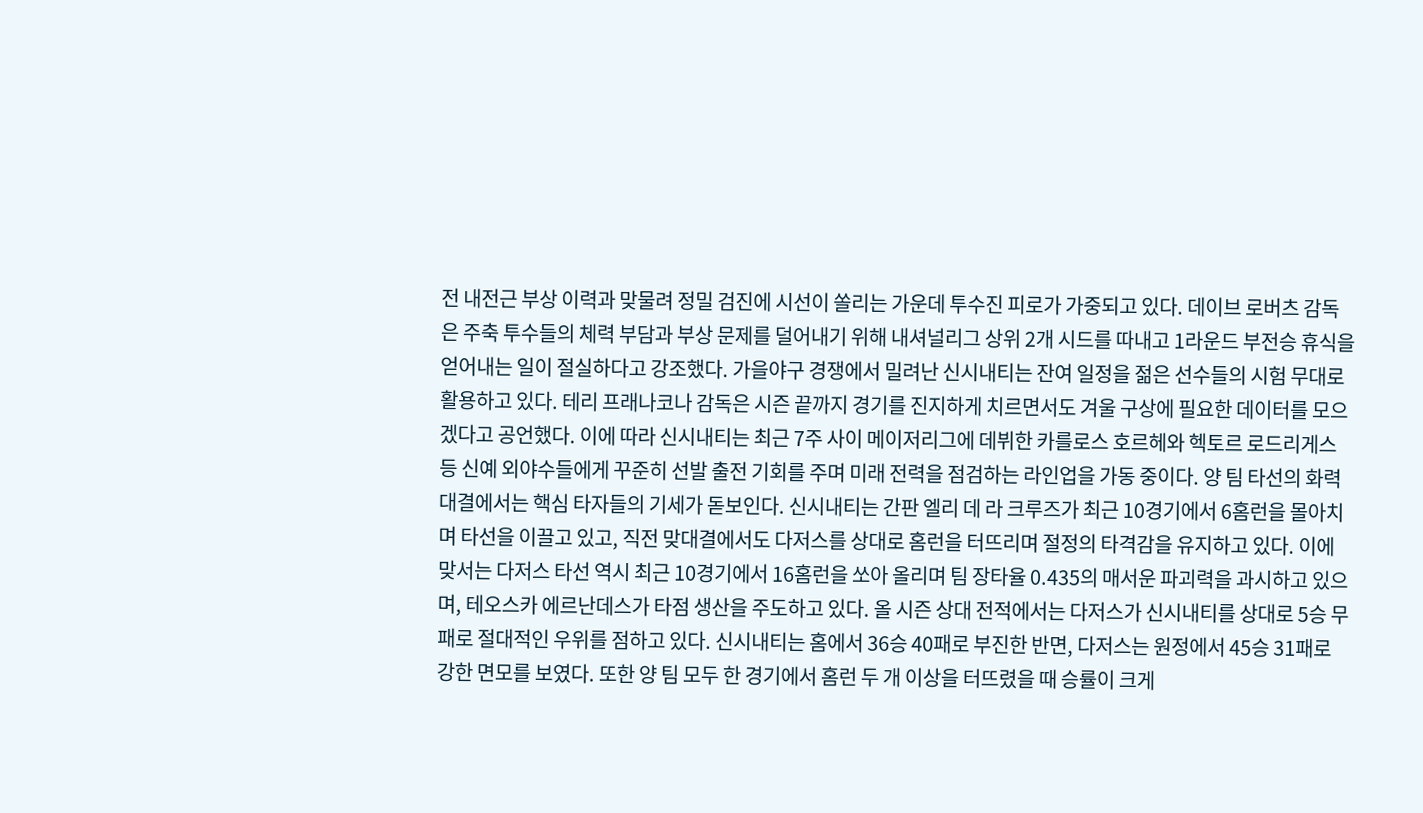전 내전근 부상 이력과 맞물려 정밀 검진에 시선이 쏠리는 가운데 투수진 피로가 가중되고 있다. 데이브 로버츠 감독은 주축 투수들의 체력 부담과 부상 문제를 덜어내기 위해 내셔널리그 상위 2개 시드를 따내고 1라운드 부전승 휴식을 얻어내는 일이 절실하다고 강조했다. 가을야구 경쟁에서 밀려난 신시내티는 잔여 일정을 젊은 선수들의 시험 무대로 활용하고 있다. 테리 프래나코나 감독은 시즌 끝까지 경기를 진지하게 치르면서도 겨울 구상에 필요한 데이터를 모으겠다고 공언했다. 이에 따라 신시내티는 최근 7주 사이 메이저리그에 데뷔한 카를로스 호르헤와 헥토르 로드리게스 등 신예 외야수들에게 꾸준히 선발 출전 기회를 주며 미래 전력을 점검하는 라인업을 가동 중이다. 양 팀 타선의 화력 대결에서는 핵심 타자들의 기세가 돋보인다. 신시내티는 간판 엘리 데 라 크루즈가 최근 10경기에서 6홈런을 몰아치며 타선을 이끌고 있고, 직전 맞대결에서도 다저스를 상대로 홈런을 터뜨리며 절정의 타격감을 유지하고 있다. 이에 맞서는 다저스 타선 역시 최근 10경기에서 16홈런을 쏘아 올리며 팀 장타율 0.435의 매서운 파괴력을 과시하고 있으며, 테오스카 에르난데스가 타점 생산을 주도하고 있다. 올 시즌 상대 전적에서는 다저스가 신시내티를 상대로 5승 무패로 절대적인 우위를 점하고 있다. 신시내티는 홈에서 36승 40패로 부진한 반면, 다저스는 원정에서 45승 31패로 강한 면모를 보였다. 또한 양 팀 모두 한 경기에서 홈런 두 개 이상을 터뜨렸을 때 승률이 크게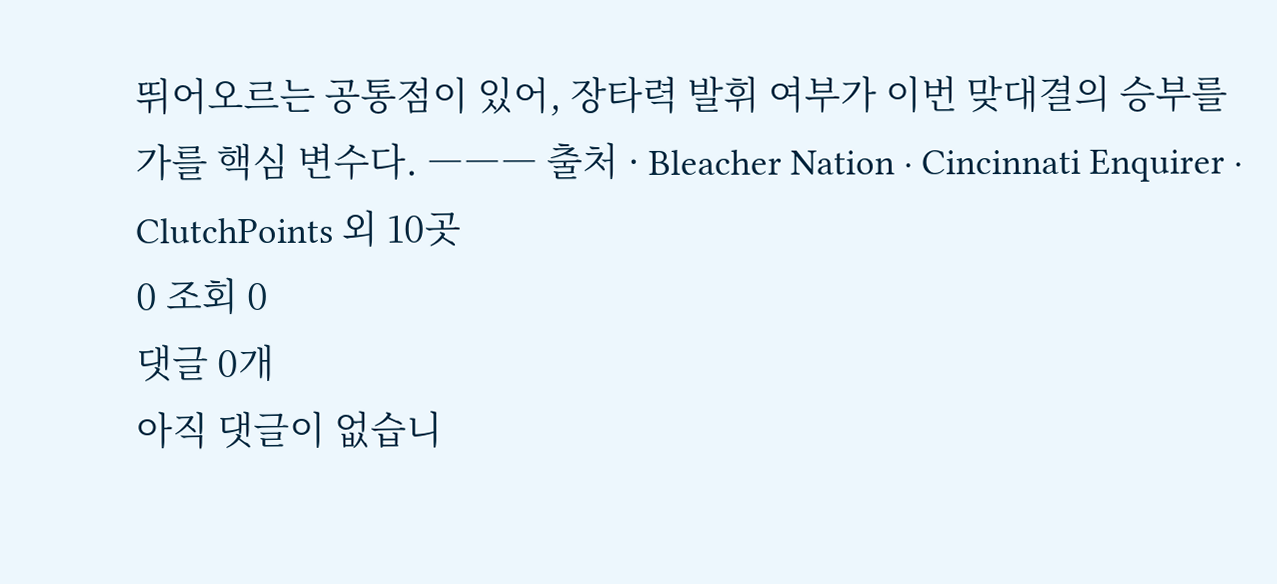뛰어오르는 공통점이 있어, 장타력 발휘 여부가 이번 맞대결의 승부를 가를 핵심 변수다. ――― 출처 · Bleacher Nation · Cincinnati Enquirer · ClutchPoints 외 10곳
0 조회 0
댓글 0개
아직 댓글이 없습니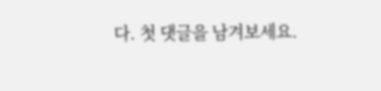다. 첫 댓글을 남겨보세요.